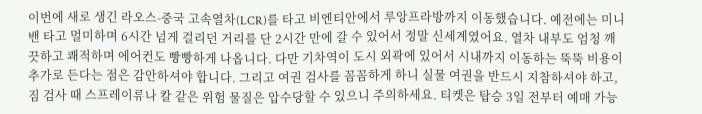이번에 새로 생긴 라오스-중국 고속열차(LCR)를 타고 비엔티안에서 루앙프라방까지 이동했습니다. 예전에는 미니밴 타고 멀미하며 6시간 넘게 걸리던 거리를 단 2시간 만에 갈 수 있어서 정말 신세계였어요. 열차 내부도 엄청 깨끗하고 쾌적하며 에어컨도 빵빵하게 나옵니다. 다만 기차역이 도시 외곽에 있어서 시내까지 이동하는 뚝뚝 비용이 추가로 든다는 점은 감안하셔야 합니다. 그리고 여권 검사를 꼼꼼하게 하니 실물 여권을 반드시 지참하셔야 하고, 짐 검사 때 스프레이류나 칼 같은 위험 물질은 압수당할 수 있으니 주의하세요. 티켓은 탑승 3일 전부터 예매 가능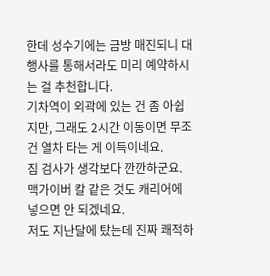한데 성수기에는 금방 매진되니 대행사를 통해서라도 미리 예약하시는 걸 추천합니다.
기차역이 외곽에 있는 건 좀 아쉽지만, 그래도 2시간 이동이면 무조건 열차 타는 게 이득이네요.
짐 검사가 생각보다 깐깐하군요. 맥가이버 칼 같은 것도 캐리어에 넣으면 안 되겠네요.
저도 지난달에 탔는데 진짜 쾌적하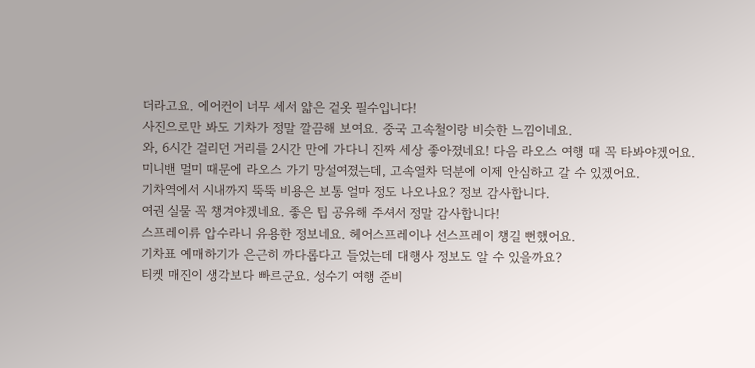더라고요. 에어컨이 너무 세서 얇은 겉옷 필수입니다!
사진으로만 봐도 기차가 정말 깔끔해 보여요. 중국 고속철이랑 비슷한 느낌이네요.
와, 6시간 걸리던 거리를 2시간 만에 가다니 진짜 세상 좋아졌네요! 다음 라오스 여행 때 꼭 타봐야겠어요.
미니밴 멀미 때문에 라오스 가기 망설여졌는데, 고속열차 덕분에 이제 안심하고 갈 수 있겠어요.
기차역에서 시내까지 뚝뚝 비용은 보통 얼마 정도 나오나요? 정보 감사합니다.
여권 실물 꼭 챙겨야겠네요. 좋은 팁 공유해 주셔서 정말 감사합니다!
스프레이류 압수라니 유용한 정보네요. 헤어스프레이나 선스프레이 챙길 뻔했어요.
기차표 예매하기가 은근히 까다롭다고 들었는데 대행사 정보도 알 수 있을까요?
티켓 매진이 생각보다 빠르군요. 성수기 여행 준비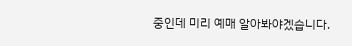중인데 미리 예매 알아봐야겠습니다.